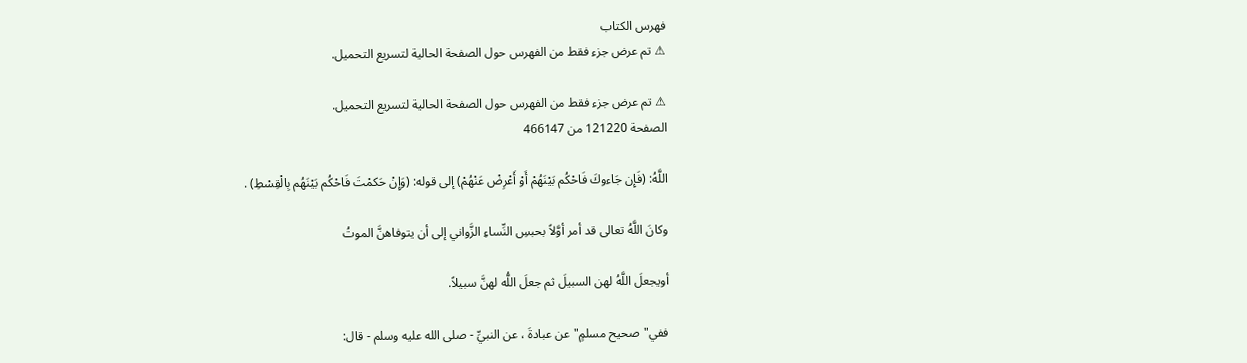فهرس الكتاب
⚠ تم عرض جزء فقط من الفهرس حول الصفحة الحالية لتسريع التحميل.

⚠ تم عرض جزء فقط من الفهرس حول الصفحة الحالية لتسريع التحميل.
الصفحة 121220 من 466147

اللَّهُ: (فَإِن جَاءوكَ فَاحْكُم بَيْنَهُمْ أَوْ أَعْرِضْ عَنْهُمْ) إلى قوله: (وَإِنْ حَكمْتَ فَاحْكُم بَيْنَهُم بِالْقِسْطِ) .

وكانَ اللَّهُ تعالى قد أمر أوَّلاً بحبسِ النِّساءِ الزَّواني إلى أن يتوفاهنَّ الموتُ

أويجعلَ اللَّهُ لهن السبيلَ ثم جعلَ اللُّه لهنَّ سبيلاً.

ففي"صحيح مسلمٍ"عن عبادةَ ، عن النبيِّ - صلى الله عليه وسلم - قال: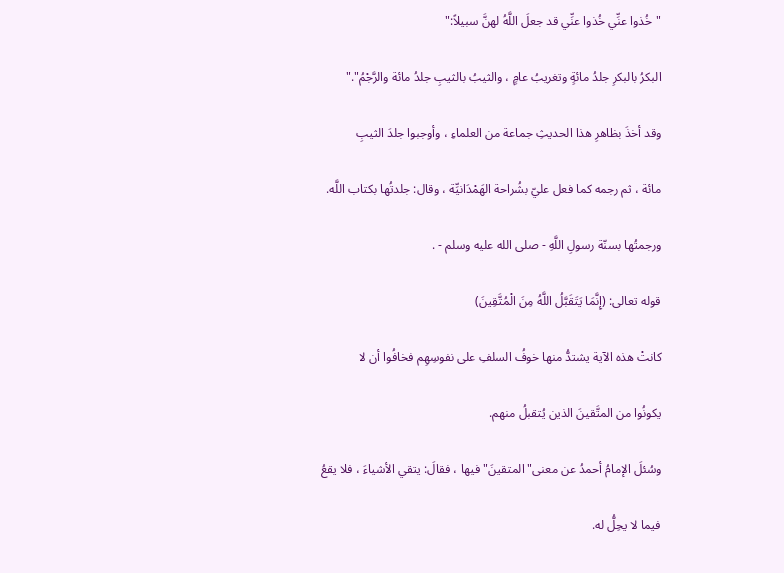"خُذوا عنِّي خُذوا عنِّي قد جعلَ اللَّهُ لهنَّ سبيلاً:"

البكرُ بالبكرِ جلدُ مائةٍ وتغريبُ عامٍ ، والثيبُ بالثيبِ جلدُ مائة والرَّجْمُ"."

وقد أخذَ بظاهرِ هذا الحديثِ جماعة من العلماءِ ، وأوجبوا جلدَ الثيبِ

مائة ، ثم رجمه كما فعل عليّ بشُراحة الهَمْدَانيِّة ، وقال: جلدتُها بكتاب اللَّه.

ورجمتُها بسنّة رسولِ اللَّهِ - صلى الله عليه وسلم - .

قوله تعالى: (إِنَّمَا يَتَقَبَّلُ اللَّهُ مِنَ الْمُتَّقِينَ)

كانتْ هذه الآية يشتدُّ منها خوفُ السلفِ على نفوسِهِم فخافُوا أن لا

يكونُوا من المتَّقينَ الذين يُتقبلُ منهم.

وسُئلَ الإمامُ أحمدُ عن معنى"المتقينَ"فيها ، فقالَ: يتقي الأشياءَ ، فلا يقعُ

فيما لا يحِلُّ له.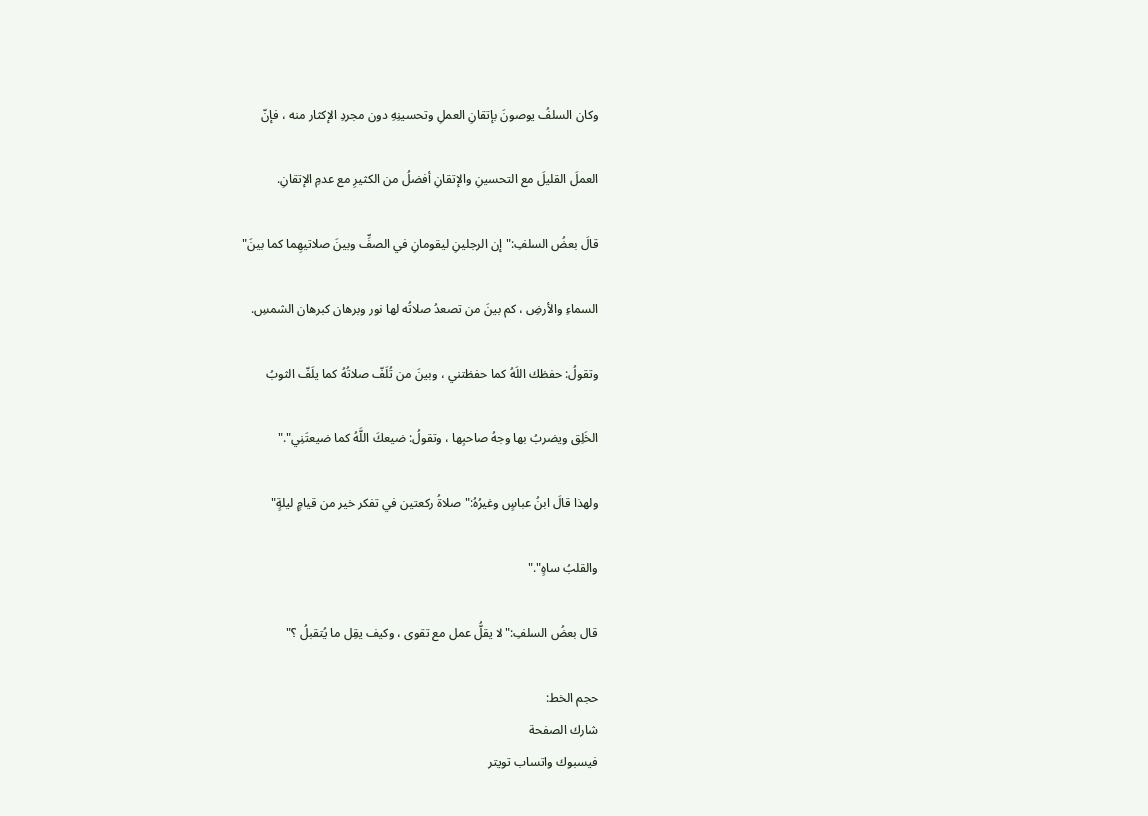وكان السلفُ يوصونَ بإتقانِ العملِ وتحسينِهِ دون مجردِ الإكثار منه ، فإنّ

العملَ القليلَ مع التحسينِ والإتقانِ أفضلُ من الكثيرِ مع عدمِ الإتقانِ.

قالَ بعضُ السلفِ:"إن الرجلينِ ليقومانِ في الصفِّ وبينَ صلاتيهِما كما بينَ"

السماءِ والأرضِ ، كم بينَ من تصعدُ صلاتُه لها نور وبرهان كبرهان الشمسِ.

وتقولُ: حفظك اللَهُ كما حفظتني ، وبينَ من تُلَفّ صلاتُهُ كما يلَفّ الثوبُ

الخَلِق ويضربُ بها وجهُ صاحبِها ، وتقولُ: ضيعكَ اللَّهُ كما ضيعتَنِي"."

ولهذا قالَ ابنُ عباسٍ وغيرُهُ:"صلاةُ ركعتين في تفكر خير من قيامٍ ليلةٍ"

والقلبُ ساهٍ"."

قال بعضُ السلفِ:"لا يقلُّ عمل مع تقوى ، وكيف يقِل ما يُتقبلُ ؟"

حجم الخط:
شارك الصفحة
فيسبوك واتساب تويتر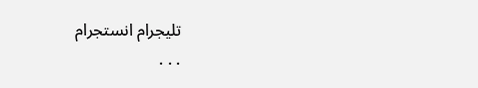تليجرام انستجرام
. . .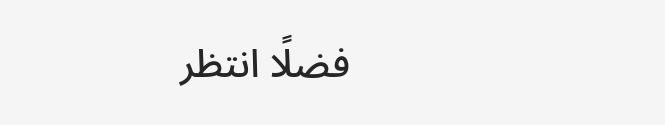فضلًا انتظر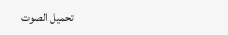تحميل الصوت